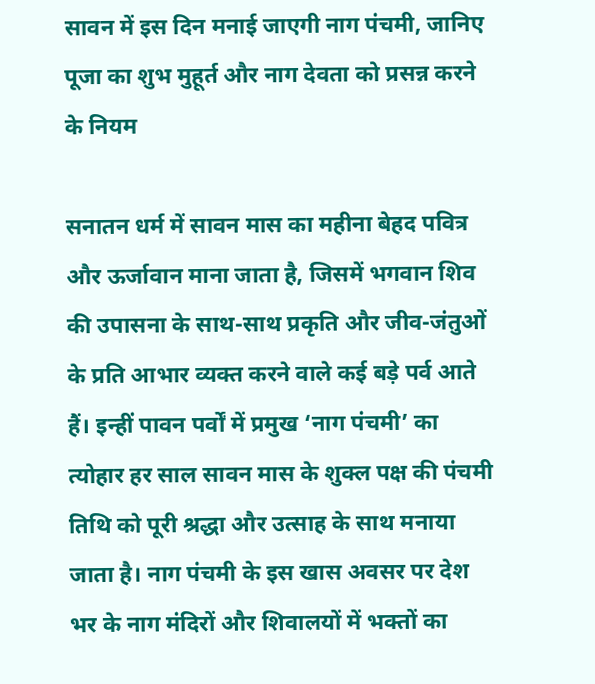सावन में इस दिन मनाई जाएगी नाग पंचमी, जानिए पूजा का शुभ मुहूर्त और नाग देवता को प्रसन्न करने के नियम

सनातन धर्म में सावन मास का महीना बेहद पवित्र और ऊर्जावान माना जाता है, जिसमें भगवान शिव की उपासना के साथ-साथ प्रकृति और जीव-जंतुओं के प्रति आभार व्यक्त करने वाले कई बड़े पर्व आते हैं। इन्हीं पावन पर्वों में प्रमुख ‘नाग पंचमी’ का त्योहार हर साल सावन मास के शुक्ल पक्ष की पंचमी तिथि को पूरी श्रद्धा और उत्साह के साथ मनाया जाता है। नाग पंचमी के इस खास अवसर पर देश भर के नाग मंदिरों और शिवालयों में भक्तों का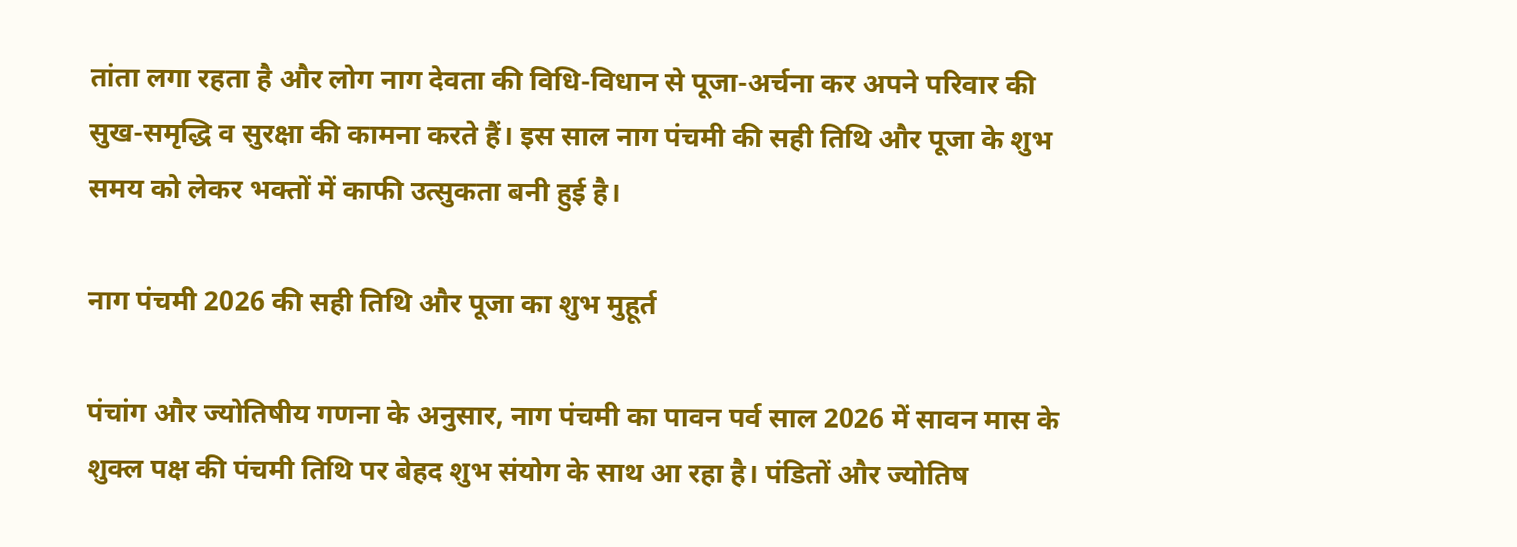तांता लगा रहता है और लोग नाग देवता की विधि-विधान से पूजा-अर्चना कर अपने परिवार की सुख-समृद्धि व सुरक्षा की कामना करते हैं। इस साल नाग पंचमी की सही तिथि और पूजा के शुभ समय को लेकर भक्तों में काफी उत्सुकता बनी हुई है।

नाग पंचमी 2026 की सही तिथि और पूजा का शुभ मुहूर्त

पंचांग और ज्योतिषीय गणना के अनुसार, नाग पंचमी का पावन पर्व साल 2026 में सावन मास के शुक्ल पक्ष की पंचमी तिथि पर बेहद शुभ संयोग के साथ आ रहा है। पंडितों और ज्योतिष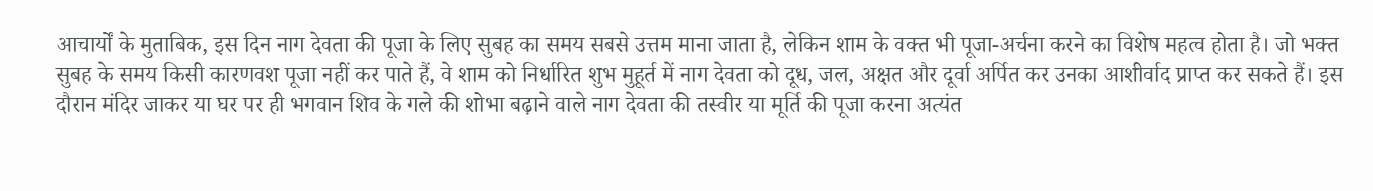आचार्यों के मुताबिक, इस दिन नाग देवता की पूजा के लिए सुबह का समय सबसे उत्तम माना जाता है, लेकिन शाम के वक्त भी पूजा-अर्चना करने का विशेष महत्व होता है। जो भक्त सुबह के समय किसी कारणवश पूजा नहीं कर पाते हैं, वे शाम को निर्धारित शुभ मुहूर्त में नाग देवता को दूध, जल, अक्षत और दूर्वा अर्पित कर उनका आशीर्वाद प्राप्त कर सकते हैं। इस दौरान मंदिर जाकर या घर पर ही भगवान शिव के गले की शोभा बढ़ाने वाले नाग देवता की तस्वीर या मूर्ति की पूजा करना अत्यंत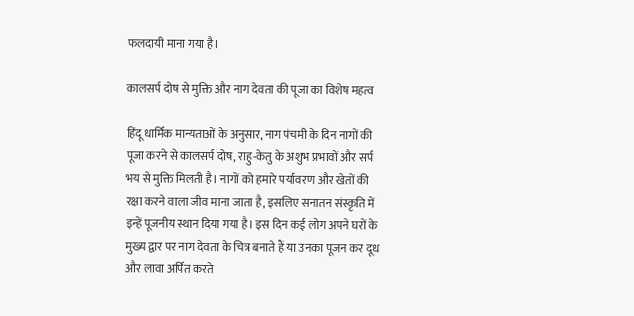फलदायी माना गया है।

कालसर्प दोष से मुक्ति और नाग देवता की पूजा का विशेष महत्व

हिंदू धार्मिक मान्यताओं के अनुसार, नाग पंचमी के दिन नागों की पूजा करने से कालसर्प दोष, राहु-केतु के अशुभ प्रभावों और सर्प भय से मुक्ति मिलती है। नागों को हमारे पर्यावरण और खेतों की रक्षा करने वाला जीव माना जाता है, इसलिए सनातन संस्कृति में इन्हें पूजनीय स्थान दिया गया है। इस दिन कई लोग अपने घरों के मुख्य द्वार पर नाग देवता के चित्र बनाते हैं या उनका पूजन कर दूध और लावा अर्पित करते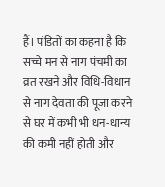हैं। पंडितों का कहना है कि सच्चे मन से नाग पंचमी का व्रत रखने और विधि-विधान से नाग देवता की पूजा करने से घर में कभी भी धन-धान्य की कमी नहीं होती और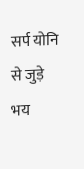सर्प योनि से जुड़े भय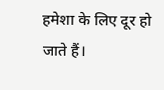हमेशा के लिए दूर हो जाते हैं।